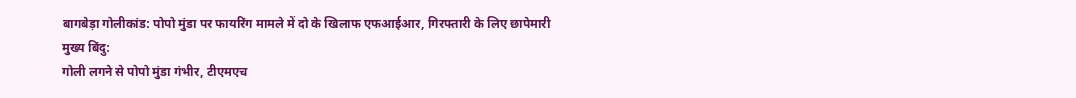बागबेड़ा गोलीकांड: पोपो मुंडा पर फायरिंग मामले में दो के खिलाफ एफआईआर, गिरफ्तारी के लिए छापेमारी
मुख्य बिंदु:
गोली लगने से पोपो मुंडा गंभीर, टीएमएच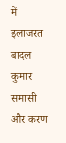में इलाजरत
बादल कुमार समासी और करण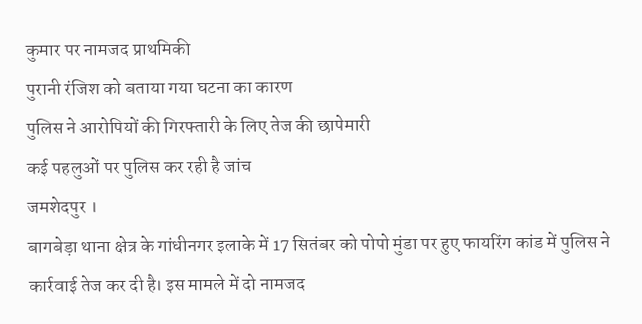कुमार पर नामजद प्राथमिकी
पुरानी रंजिश को बताया गया घटना का कारण
पुलिस ने आरोपियों की गिरफ्तारी के लिए तेज की छापेमारी
कई पहलुओं पर पुलिस कर रही है जांच
जमशेदपुर ।
बागबेड़ा थाना क्षेत्र के गांधीनगर इलाके में 17 सितंबर को पोपो मुंडा पर हुए फायरिंग कांड में पुलिस ने कार्रवाई तेज कर दी है। इस मामले में दो नामजद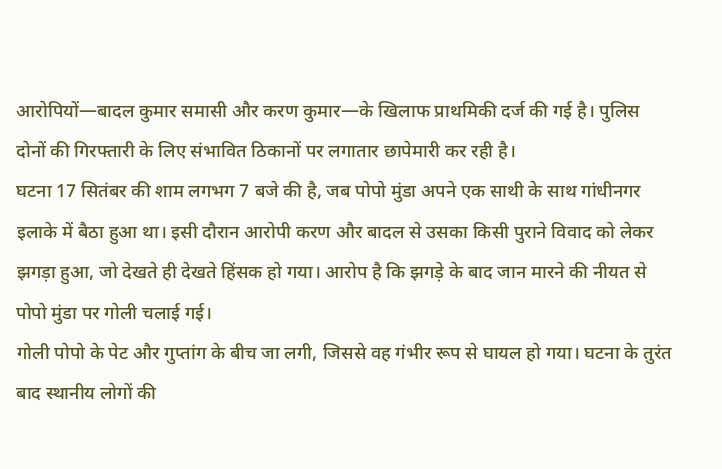आरोपियों—बादल कुमार समासी और करण कुमार—के खिलाफ प्राथमिकी दर्ज की गई है। पुलिस दोनों की गिरफ्तारी के लिए संभावित ठिकानों पर लगातार छापेमारी कर रही है।
घटना 17 सितंबर की शाम लगभग 7 बजे की है, जब पोपो मुंडा अपने एक साथी के साथ गांधीनगर इलाके में बैठा हुआ था। इसी दौरान आरोपी करण और बादल से उसका किसी पुराने विवाद को लेकर झगड़ा हुआ, जो देखते ही देखते हिंसक हो गया। आरोप है कि झगड़े के बाद जान मारने की नीयत से पोपो मुंडा पर गोली चलाई गई।
गोली पोपो के पेट और गुप्तांग के बीच जा लगी, जिससे वह गंभीर रूप से घायल हो गया। घटना के तुरंत बाद स्थानीय लोगों की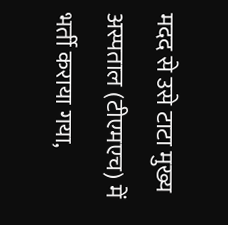मदद से उसे टाटा मुख्य अस्पताल (टीएमएच) में भर्ती कराया गया,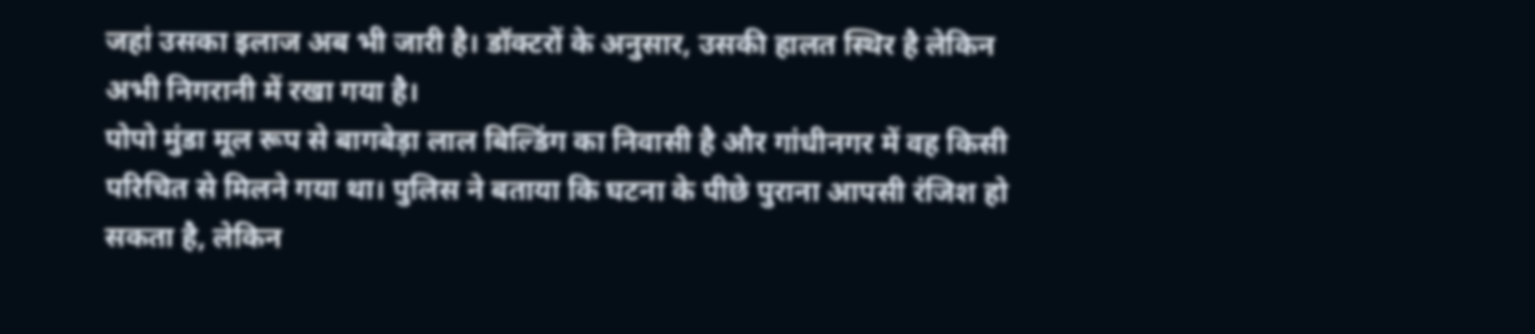जहां उसका इलाज अब भी जारी है। डॉक्टरों के अनुसार, उसकी हालत स्थिर है लेकिन अभी निगरानी में रखा गया है।
पोपो मुंडा मूल रूप से बागबेड़ा लाल बिल्डिंग का निवासी है और गांधीनगर में वह किसी परिचित से मिलने गया था। पुलिस ने बताया कि घटना के पीछे पुराना आपसी रंजिश हो सकता है, लेकिन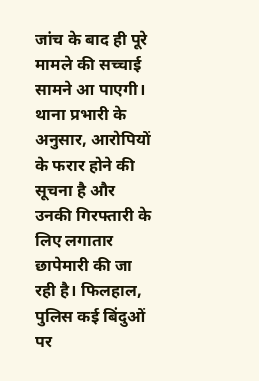जांच के बाद ही पूरे मामले की सच्चाई सामने आ पाएगी।
थाना प्रभारी के अनुसार, आरोपियों के फरार होने की सूचना है और उनकी गिरफ्तारी के लिए लगातार छापेमारी की जा रही है। फिलहाल, पुलिस कई बिंदुओं पर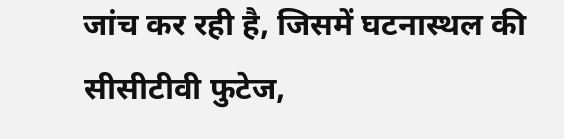जांच कर रही है, जिसमें घटनास्थल की सीसीटीवी फुटेज,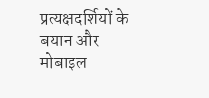प्रत्यक्षदर्शियों के बयान और मोबाइल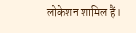लोकेशन शामिल हैं।